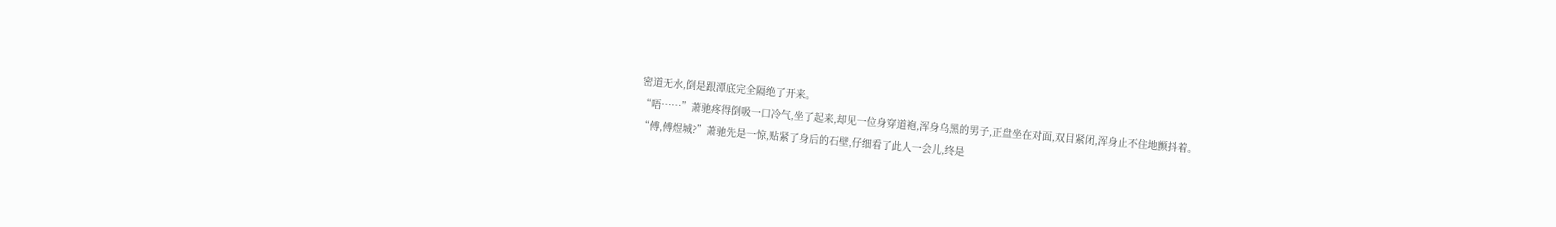密道无水,倒是跟潭底完全隔绝了开来。
“唔……”萧驰疼得倒吸一口冷气,坐了起来,却见一位身穿道袍,浑身乌黑的男子,正盘坐在对面,双目紧闭,浑身止不住地颤抖着。
“傅,傅煜城?”萧驰先是一惊,贴紧了身后的石壁,仔细看了此人一会儿,终是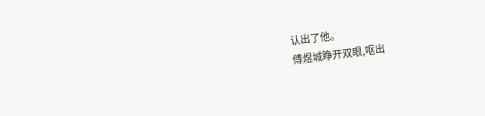认出了他。
傅煜城睁开双眼,呕出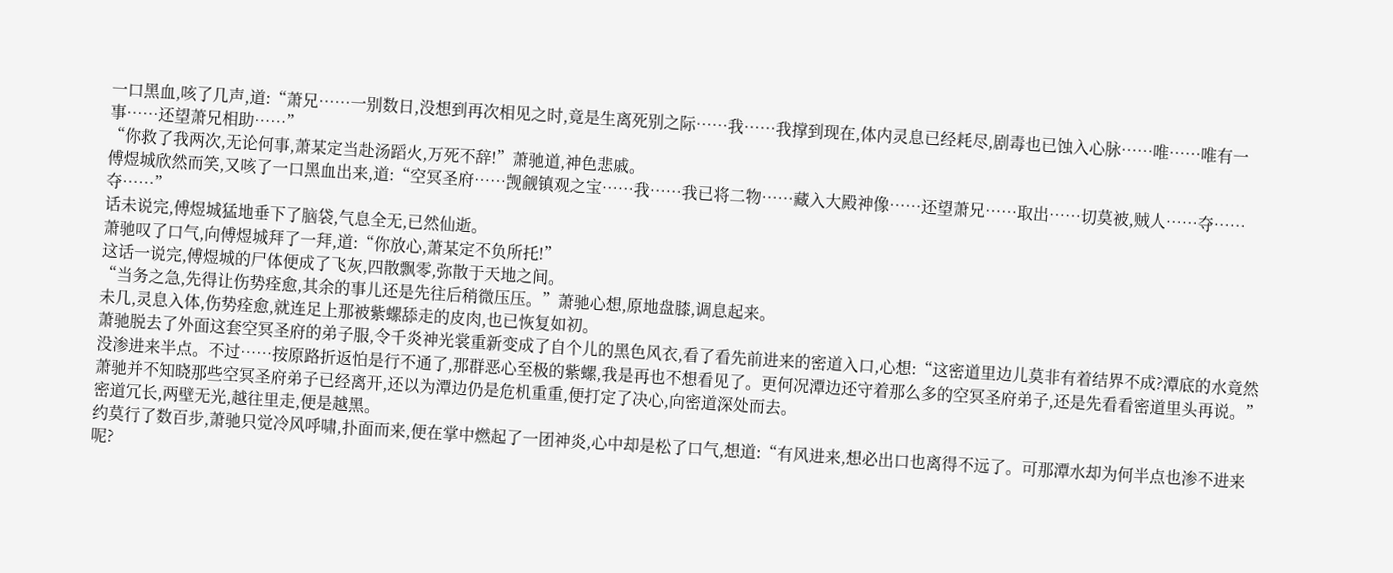一口黑血,咳了几声,道:“萧兄……一别数日,没想到再次相见之时,竟是生离死别之际……我……我撑到现在,体内灵息已经耗尽,剧毒也已蚀入心脉……唯……唯有一事……还望萧兄相助……”
“你救了我两次,无论何事,萧某定当赴汤蹈火,万死不辞!”萧驰道,神色悲戚。
傅煜城欣然而笑,又咳了一口黑血出来,道:“空冥圣府……觊觎镇观之宝……我……我已将二物……藏入大殿神像……还望萧兄……取出……切莫被,贼人……夺……夺……”
话未说完,傅煜城猛地垂下了脑袋,气息全无,已然仙逝。
萧驰叹了口气,向傅煜城拜了一拜,道:“你放心,萧某定不负所托!”
这话一说完,傅煜城的尸体便成了飞灰,四散飘零,弥散于天地之间。
“当务之急,先得让伤势痊愈,其余的事儿还是先往后稍微压压。”萧驰心想,原地盘膝,调息起来。
未几,灵息入体,伤势痊愈,就连足上那被紫螺舔走的皮肉,也已恢复如初。
萧驰脱去了外面这套空冥圣府的弟子服,令千炎神光裳重新变成了自个儿的黑色风衣,看了看先前进来的密道入口,心想:“这密道里边儿莫非有着结界不成?潭底的水竟然没渗进来半点。不过……按原路折返怕是行不通了,那群恶心至极的紫螺,我是再也不想看见了。更何况潭边还守着那么多的空冥圣府弟子,还是先看看密道里头再说。”
萧驰并不知晓那些空冥圣府弟子已经离开,还以为潭边仍是危机重重,便打定了决心,向密道深处而去。
密道冗长,两壁无光,越往里走,便是越黑。
约莫行了数百步,萧驰只觉冷风呼啸,扑面而来,便在掌中燃起了一团神炎,心中却是松了口气,想道:“有风进来,想必出口也离得不远了。可那潭水却为何半点也渗不进来呢?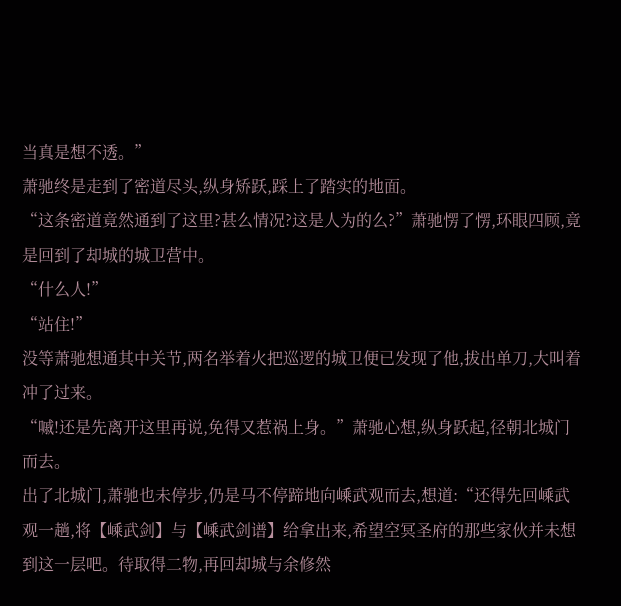当真是想不透。”
萧驰终是走到了密道尽头,纵身矫跃,踩上了踏实的地面。
“这条密道竟然通到了这里?甚么情况?这是人为的么?”萧驰愣了愣,环眼四顾,竟是回到了却城的城卫营中。
“什么人!”
“站住!”
没等萧驰想通其中关节,两名举着火把巡逻的城卫便已发现了他,拔出单刀,大叫着冲了过来。
“嘁!还是先离开这里再说,免得又惹祸上身。”萧驰心想,纵身跃起,径朝北城门而去。
出了北城门,萧驰也未停步,仍是马不停蹄地向嵊武观而去,想道:“还得先回嵊武观一趟,将【嵊武剑】与【嵊武剑谱】给拿出来,希望空冥圣府的那些家伙并未想到这一层吧。待取得二物,再回却城与余修然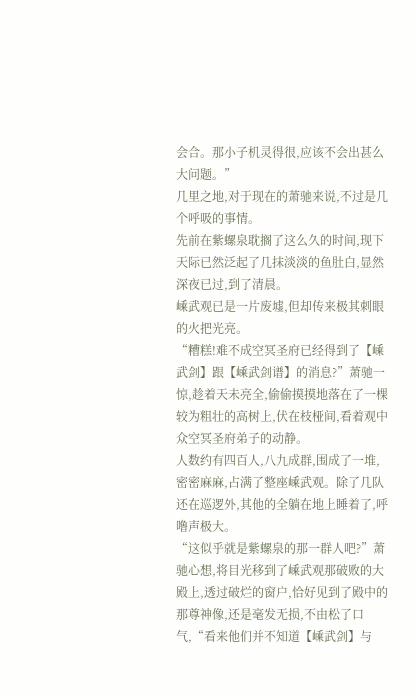会合。那小子机灵得很,应该不会出甚么大问题。”
几里之地,对于现在的萧驰来说,不过是几个呼吸的事情。
先前在紫螺泉耽搁了这么久的时间,现下天际已然泛起了几抹淡淡的鱼肚白,显然深夜已过,到了清晨。
嵊武观已是一片废墟,但却传来极其刺眼的火把光亮。
“糟糕!难不成空冥圣府已经得到了【嵊武剑】跟【嵊武剑谱】的消息?”萧驰一惊,趁着天未亮全,偷偷摸摸地落在了一棵较为粗壮的高树上,伏在枝桠间,看着观中众空冥圣府弟子的动静。
人数约有四百人,八九成群,围成了一堆,密密麻麻,占满了整座嵊武观。除了几队还在巡逻外,其他的全躺在地上睡着了,呼噜声极大。
“这似乎就是紫螺泉的那一群人吧?”萧驰心想,将目光移到了嵊武观那破败的大殿上,透过破烂的窗户,恰好见到了殿中的那尊神像,还是毫发无损,不由松了口气,“看来他们并不知道【嵊武剑】与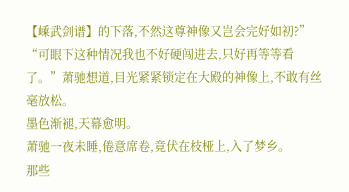【嵊武剑谱】的下落,不然这尊神像又岂会完好如初?”
“可眼下这种情况我也不好硬闯进去,只好再等等看了。”萧驰想道,目光紧紧锁定在大殿的神像上,不敢有丝毫放松。
墨色渐褪,天幕愈明。
萧驰一夜未睡,倦意席卷,竟伏在枝桠上,入了梦乡。
那些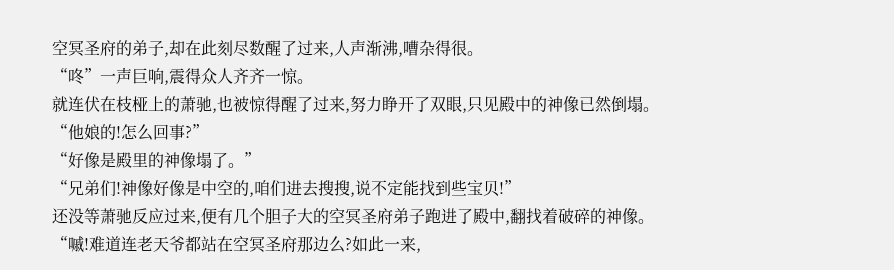空冥圣府的弟子,却在此刻尽数醒了过来,人声渐沸,嘈杂得很。
“咚”一声巨响,震得众人齐齐一惊。
就连伏在枝桠上的萧驰,也被惊得醒了过来,努力睁开了双眼,只见殿中的神像已然倒塌。
“他娘的!怎么回事?”
“好像是殿里的神像塌了。”
“兄弟们!神像好像是中空的,咱们进去搜搜,说不定能找到些宝贝!”
还没等萧驰反应过来,便有几个胆子大的空冥圣府弟子跑进了殿中,翻找着破碎的神像。
“嘁!难道连老天爷都站在空冥圣府那边么?如此一来,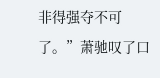非得强夺不可了。”萧驰叹了口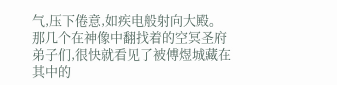气,压下倦意,如疾电般射向大殿。
那几个在神像中翻找着的空冥圣府弟子们,很快就看见了被傅煜城藏在其中的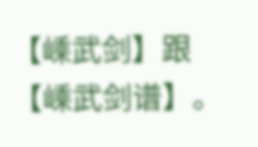【嵊武剑】跟【嵊武剑谱】。